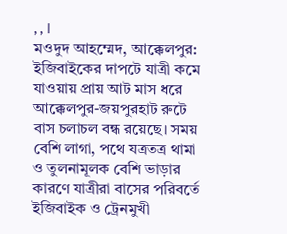, , ।
মওদুদ আহম্মেদ, আক্কেলপুর: ইজিবাইকের দাপটে যাত্রী কমে যাওয়ায় প্রায় আট মাস ধরে আক্কেলপুর-জয়পুরহাট রুটে বাস চলাচল বন্ধ রয়েছে। সময় বেশি লাগা, পথে যত্রতত্র থামা ও তুলনামূলক বেশি ভাড়ার কারণে যাত্রীরা বাসের পরিবর্তে ইজিবাইক ও ট্রেনমুখী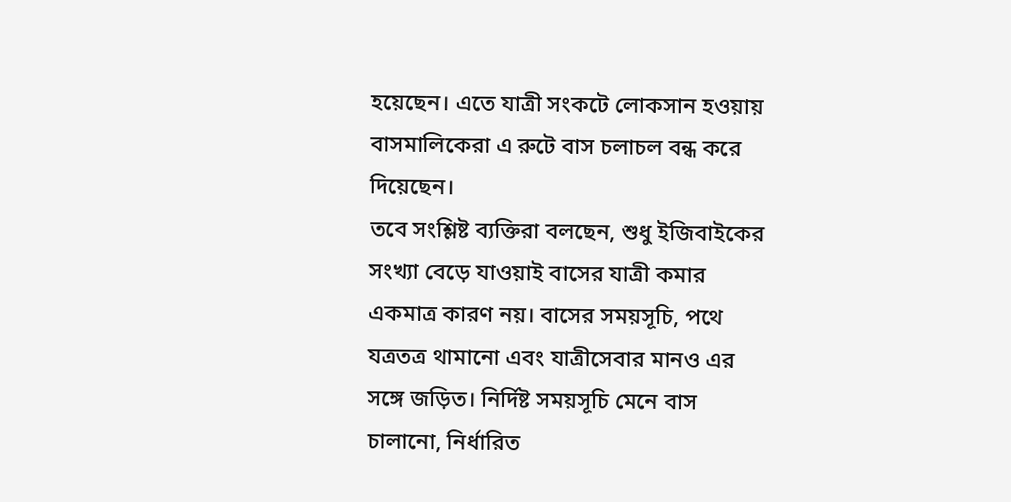হয়েছেন। এতে যাত্রী সংকটে লোকসান হওয়ায় বাসমালিকেরা এ রুটে বাস চলাচল বন্ধ করে দিয়েছেন।
তবে সংশ্লিষ্ট ব্যক্তিরা বলছেন, শুধু ইজিবাইকের সংখ্যা বেড়ে যাওয়াই বাসের যাত্রী কমার একমাত্র কারণ নয়। বাসের সময়সূচি, পথে যত্রতত্র থামানো এবং যাত্রীসেবার মানও এর সঙ্গে জড়িত। নির্দিষ্ট সময়সূচি মেনে বাস চালানো, নির্ধারিত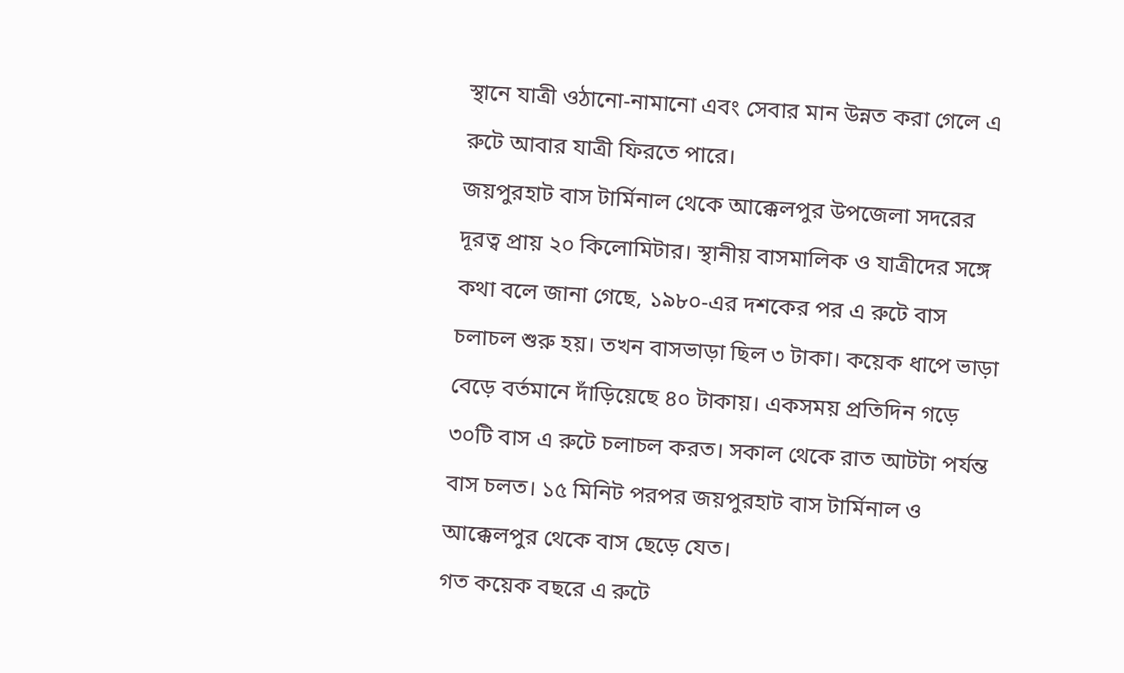স্থানে যাত্রী ওঠানো-নামানো এবং সেবার মান উন্নত করা গেলে এ রুটে আবার যাত্রী ফিরতে পারে।
জয়পুরহাট বাস টার্মিনাল থেকে আক্কেলপুর উপজেলা সদরের দূরত্ব প্রায় ২০ কিলোমিটার। স্থানীয় বাসমালিক ও যাত্রীদের সঙ্গে কথা বলে জানা গেছে, ১৯৮০-এর দশকের পর এ রুটে বাস চলাচল শুরু হয়। তখন বাসভাড়া ছিল ৩ টাকা। কয়েক ধাপে ভাড়া বেড়ে বর্তমানে দাঁড়িয়েছে ৪০ টাকায়। একসময় প্রতিদিন গড়ে ৩০টি বাস এ রুটে চলাচল করত। সকাল থেকে রাত আটটা পর্যন্ত বাস চলত। ১৫ মিনিট পরপর জয়পুরহাট বাস টার্মিনাল ও আক্কেলপুর থেকে বাস ছেড়ে যেত।
গত কয়েক বছরে এ রুটে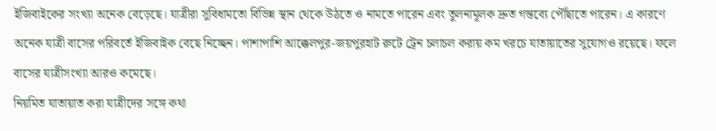ইজিবাইকের সংখ্যা অনেক বেড়েছে। যাত্রীরা সুবিধামতো বিভিন্ন স্থান থেকে উঠতে ও নামতে পারেন এবং তুলনামূলক দ্রুত গন্তব্যে পৌঁছাতে পারেন। এ কারণে অনেক যাত্রী বাসের পরিবর্তে ইজিবাইক বেছে নিচ্ছেন। পাশাপাশি আক্কেলপুর-জয়পুরহাট রুটে ট্রেন চলাচল করায় কম খরচে যাতায়াতের সুযোগও রয়েছে। ফলে বাসের যাত্রীসংখ্যা আরও কমেছে।
নিয়মিত যাতায়াত করা যাত্রীদের সঙ্গে কথা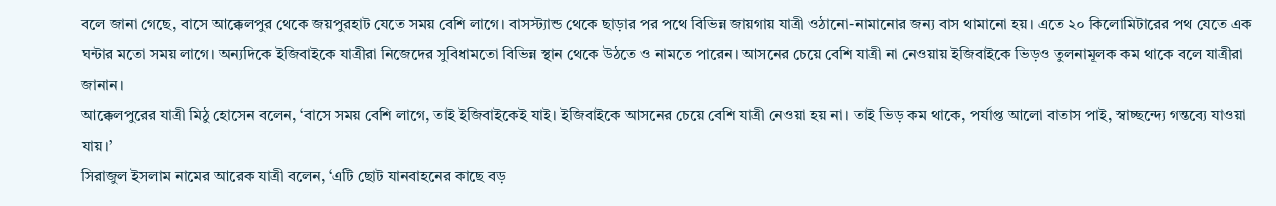বলে জানা গেছে, বাসে আক্কেলপুর থেকে জয়পুরহাট যেতে সময় বেশি লাগে। বাসস্ট্যান্ড থেকে ছাড়ার পর পথে বিভিন্ন জায়গায় যাত্রী ওঠানো-নামানোর জন্য বাস থামানো হয়। এতে ২০ কিলোমিটারের পথ যেতে এক ঘন্টার মতো সময় লাগে। অন্যদিকে ইজিবাইকে যাত্রীরা নিজেদের সুবিধামতো বিভিন্ন স্থান থেকে উঠতে ও নামতে পারেন। আসনের চেয়ে বেশি যাত্রী না নেওয়ায় ইজিবাইকে ভিড়ও তুলনামূলক কম থাকে বলে যাত্রীরা জানান।
আক্কেলপুরের যাত্রী মিঠু হোসেন বলেন, ‘বাসে সময় বেশি লাগে, তাই ইজিবাইকেই যাই। ইজিবাইকে আসনের চেয়ে বেশি যাত্রী নেওয়া হয় না। তাই ভিড় কম থাকে, পর্যাপ্ত আলো বাতাস পাই, স্বাচ্ছন্দ্যে গন্তব্যে যাওয়া যায়।’
সিরাজুল ইসলাম নামের আরেক যাত্রী বলেন, ‘এটি ছোট যানবাহনের কাছে বড়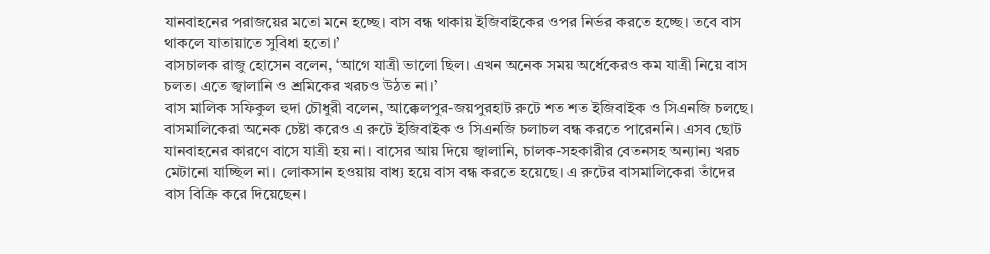যানবাহনের পরাজয়ের মতো মনে হচ্ছে। বাস বন্ধ থাকায় ইজিবাইকের ওপর নির্ভর করতে হচ্ছে। তবে বাস থাকলে যাতায়াতে সুবিধা হতো।’
বাসচালক রাজু হোসেন বলেন, ‘আগে যাত্রী ভালো ছিল। এখন অনেক সময় অর্ধেকেরও কম যাত্রী নিয়ে বাস চলত। এতে জ্বালানি ও শ্রমিকের খরচও উঠত না।’
বাস মালিক সফিকুল হুদা চৌধুরী বলেন, আক্কেলপুর-জয়পুরহাট রুটে শত শত ইজিবাইক ও সিএনজি চলছে। বাসমালিকেরা অনেক চেষ্টা করেও এ রুটে ইজিবাইক ও সিএনজি চলাচল বন্ধ করতে পারেননি। এসব ছোট যানবাহনের কারণে বাসে যাত্রী হয় না। বাসের আয় দিয়ে জ্বালানি, চালক-সহকারীর বেতনসহ অন্যান্য খরচ মেটানো যাচ্ছিল না। লোকসান হওয়ায় বাধ্য হয়ে বাস বন্ধ করতে হয়েছে। এ রুটের বাসমালিকেরা তাঁদের বাস বিক্রি করে দিয়েছেন।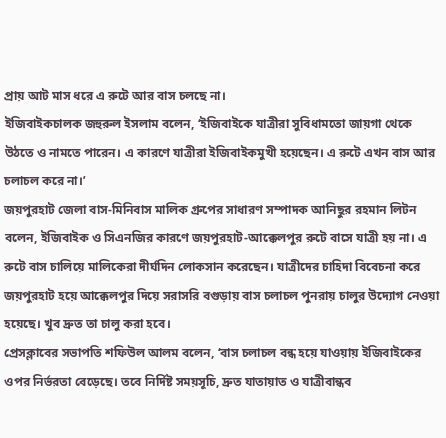প্রায় আট মাস ধরে এ রুটে আর বাস চলছে না।
ইজিবাইকচালক জহুরুল ইসলাম বলেন, ‘ইজিবাইকে যাত্রীরা সুবিধামতো জায়গা থেকে উঠতে ও নামতে পারেন। এ কারণে যাত্রীরা ইজিবাইকমুখী হয়েছেন। এ রুটে এখন বাস আর চলাচল করে না।’
জয়পুরহাট জেলা বাস-মিনিবাস মালিক গ্রুপের সাধারণ সম্পাদক আনিছুর রহমান লিটন বলেন, ইজিবাইক ও সিএনজির কারণে জয়পুরহাট-আক্কেলপুর রুটে বাসে যাত্রী হয় না। এ রুটে বাস চালিয়ে মালিকেরা দীর্ঘদিন লোকসান করেছেন। যাত্রীদের চাহিদা বিবেচনা করে জয়পুরহাট হয়ে আক্কেলপুর দিয়ে সরাসরি বগুড়ায় বাস চলাচল পুনরায় চালুর উদ্যোগ নেওয়া হয়েছে। খুব দ্রুত তা চালু করা হবে।
প্রেসক্লাবের সভাপতি শফিউল আলম বলেন, ‘বাস চলাচল বন্ধ হয়ে যাওয়ায় ইজিবাইকের ওপর নির্ভরতা বেড়েছে। তবে নির্দিষ্ট সময়সূচি, দ্রুত যাতায়াত ও যাত্রীবান্ধব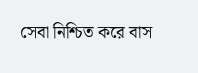সেবা নিশ্চিত করে বাস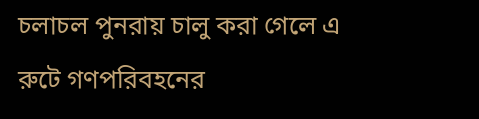চলাচল পুনরায় চালু করা গেলে এ রুটে গণপরিবহনের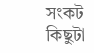সংকট কিছুটা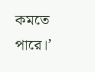কমতে পারে।’